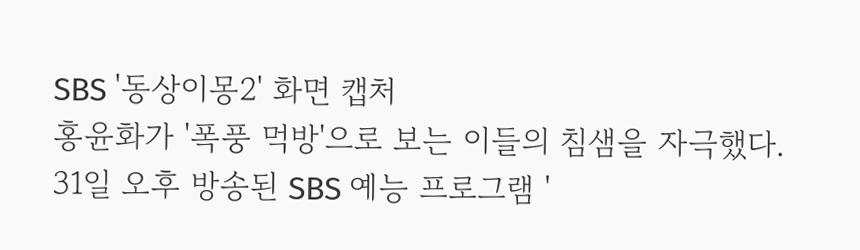SBS '동상이몽2' 화면 캡처
홍윤화가 '폭풍 먹방'으로 보는 이들의 침샘을 자극했다.
31일 오후 방송된 SBS 예능 프로그램 '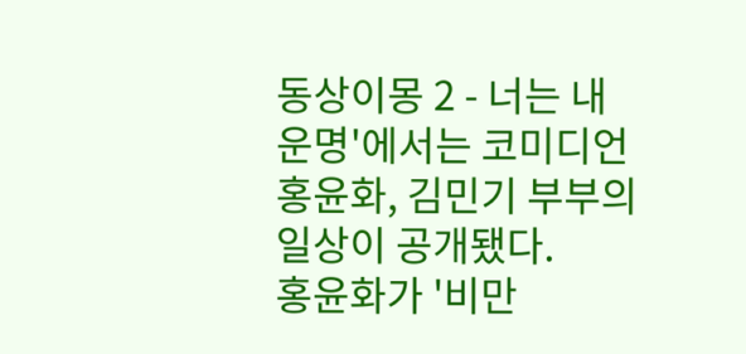동상이몽 2 - 너는 내 운명'에서는 코미디언 홍윤화, 김민기 부부의 일상이 공개됐다.
홍윤화가 '비만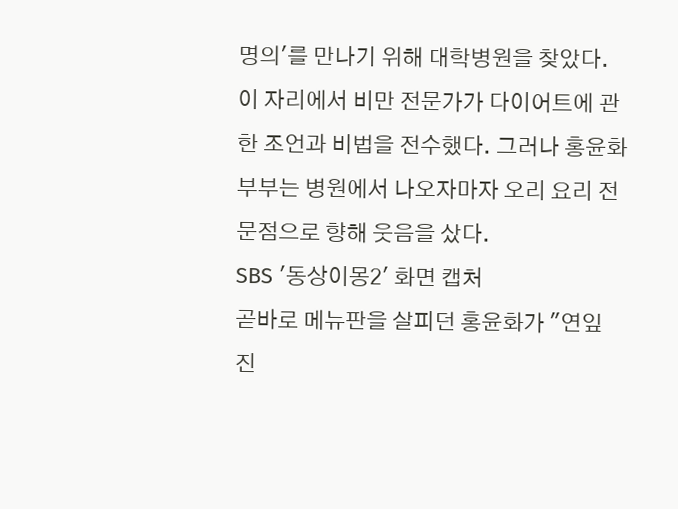명의'를 만나기 위해 대학병원을 찾았다. 이 자리에서 비만 전문가가 다이어트에 관한 조언과 비법을 전수했다. 그러나 홍윤화 부부는 병원에서 나오자마자 오리 요리 전문점으로 향해 웃음을 샀다.
SBS '동상이몽2' 화면 캡처
곧바로 메뉴판을 살피던 홍윤화가 "연잎 진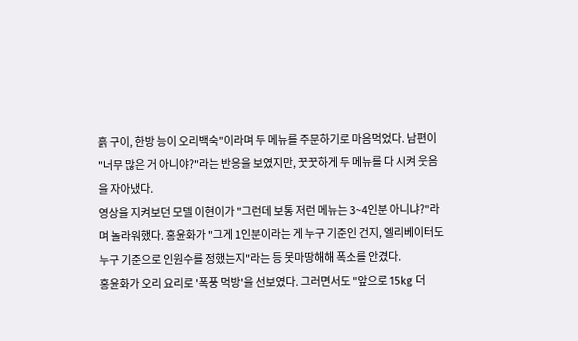흙 구이, 한방 능이 오리백숙"이라며 두 메뉴를 주문하기로 마음먹었다. 남편이 "너무 많은 거 아니야?"라는 반응을 보였지만, 꿋꿋하게 두 메뉴를 다 시켜 웃음을 자아냈다.
영상을 지켜보던 모델 이현이가 "그런데 보통 저런 메뉴는 3~4인분 아니냐?"라며 놀라워했다. 홍윤화가 "그게 1인분이라는 게 누구 기준인 건지, 엘리베이터도 누구 기준으로 인원수를 정했는지"라는 등 못마땅해해 폭소를 안겼다.
홍윤화가 오리 요리로 '폭풍 먹방'을 선보였다. 그러면서도 "앞으로 15kg 더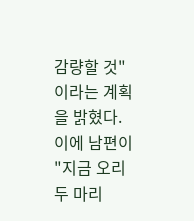감량할 것"이라는 계획을 밝혔다. 이에 남편이 "지금 오리 두 마리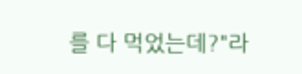를 다 먹었는데?"라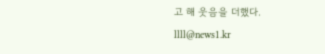고 해 웃음을 더했다.
llll@news1.kr